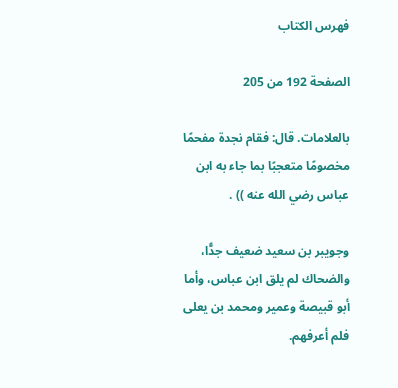فهرس الكتاب

الصفحة 192 من 205

بالعلامات. قال: فقام نجدة مفحمًا مخصومًا متعجبًا بما جاء به ابن عباس رضي الله عنه )) .

وجويبر بن سعيد ضعيف جدًّا، والضحاك لم يلق ابن عباس، وأما أبو قبيصة وعمير ومحمد بن يعلى فلم أعرفهم.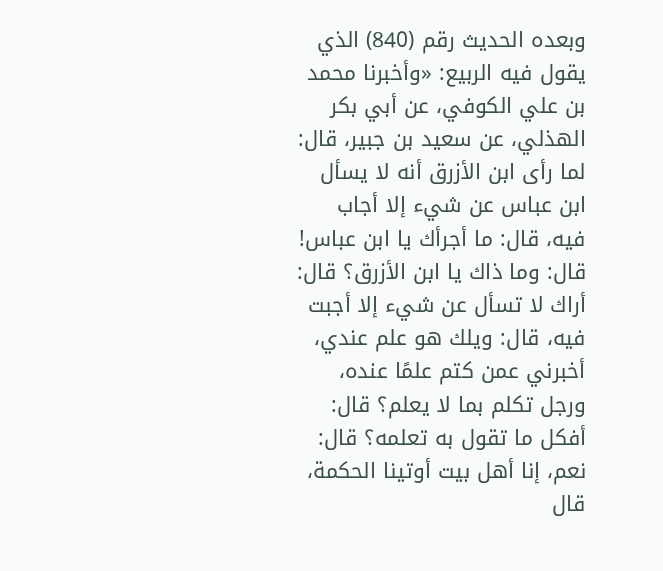وبعده الحديث رقم (840) الذي يقول فيه الربيع: «وأخبرنا محمد بن علي الكوفي، عن أبي بكر الهذلي، عن سعيد بن جبير، قال: لما رأى ابن الأزرق أنه لا يسأل ابن عباس عن شيء إلا أجاب فيه، قال: ما أجرأك يا ابن عباس! قال: وما ذاك يا ابن الأزرق؟ قال: أراك لا تسأل عن شيء إلا أجبت فيه، قال: ويلك هو علم عندي، أخبرني عمن كتم علمًا عنده، ورجل تكلم بما لا يعلم؟ قال: أفكل ما تقول به تعلمه؟ قال: نعم، إنا أهل بيت أوتينا الحكمة، قال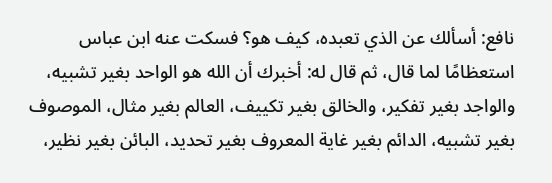نافع: أسألك عن الذي تعبده، كيف هو؟ فسكت عنه ابن عباس استعظامًا لما قال، ثم قال له: أخبرك أن الله هو الواحد بغير تشبيه، والواجد بغير تفكير، والخالق بغير تكييف، العالم بغير مثال، الموصوف بغير تشبيه، الدائم بغير غاية المعروف بغير تحديد، البائن بغير نظير،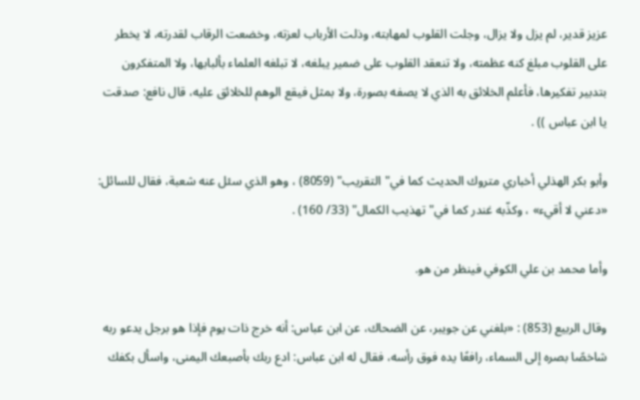عزيز قدير، لم يزل ولا يزال، وجلت القلوب لمهابته، وذلت الأرباب لعزته، وخضعت الرقاب لقدرته، لا يخطر على القلوب مبلغ كنه عظمته، ولا تنعقد القلوب على ضمير يبلغه، لا تبلغه العلماء بألبابها، ولا المتفكرون بتدبير تفكيرها، فأعلم الخلائق به الذي لا يصفه بصورة، ولا بمثل فيقع الوهم للخلائق عليه، قال نافع: صدقت يا ابن عباس )) .

وأبو بكر الهذلي أخباري متروك الحديث كما في"التقريب" (8059) ، وهو الذي سئل عنه شعبة، فقال للسائل: «دعني لا أقيء» ، وكذّبه غندر كما في"تهذيب الكمال" (33/ 160) .

وأما محمد بن علي الكوفي فينظر من هو.

وقال الربيع (853) : «بلغني عن جويبر، عن الضحاك، عن ابن عباس: أنه خرج ذات يوم فإذا هو برجل يدعو ربه شاخصًا بصره إلى السماء، رافعًا يده فوق رأسه، فقال له ابن عباس: ادع ربك بأصبعك اليمنى، واسأل بكفك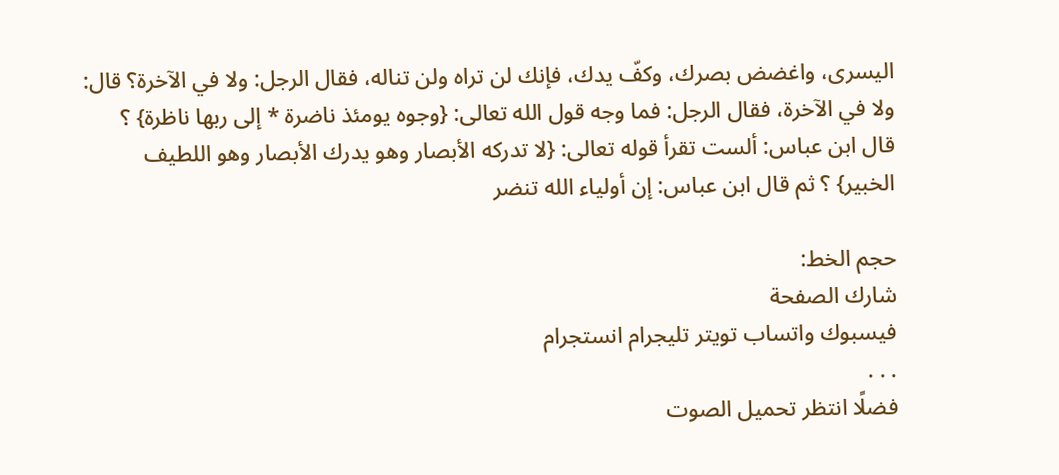اليسرى، واغضض بصرك، وكفّ يدك، فإنك لن تراه ولن تناله، فقال الرجل: ولا في الآخرة؟ قال: ولا في الآخرة، فقال الرجل: فما وجه قول الله تعالى: {وجوه يومئذ ناضرة * إلى ربها ناظرة} ؟ قال ابن عباس: ألست تقرأ قوله تعالى: {لا تدركه الأبصار وهو يدرك الأبصار وهو اللطيف الخبير} ؟ ثم قال ابن عباس: إن أولياء الله تنضر

حجم الخط:
شارك الصفحة
فيسبوك واتساب تويتر تليجرام انستجرام
. . .
فضلًا انتظر تحميل الصوت